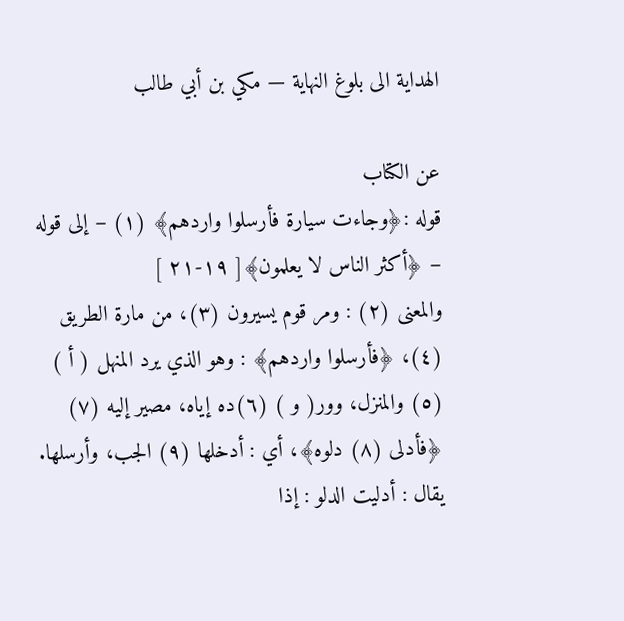الهداية الى بلوغ النهاية — مكي بن أبي طالب

عن الكتاب
قوله :﴿وجاءت سيارة فأرسلوا واردهم﴾ (١) – إلى قوله – ﴿أكثر الناس لا يعلمون﴾[ ١٩-٢١ ]
والمعنى (٢) : ومر قوم يسيرون (٣)، من مارة الطريق (٤)، ﴿فأرسلوا واردهم﴾ : وهو الذي يرد المنهل ( أ ) (٥) والمنزل، وور( و ) (٦)ده إياه، مصير إليه (٧) ﴿فأدلى (٨) دلوه﴾، أي : أدخلها (٩) الجب، وأرسلها. يقال : أدليت الدلو : إذا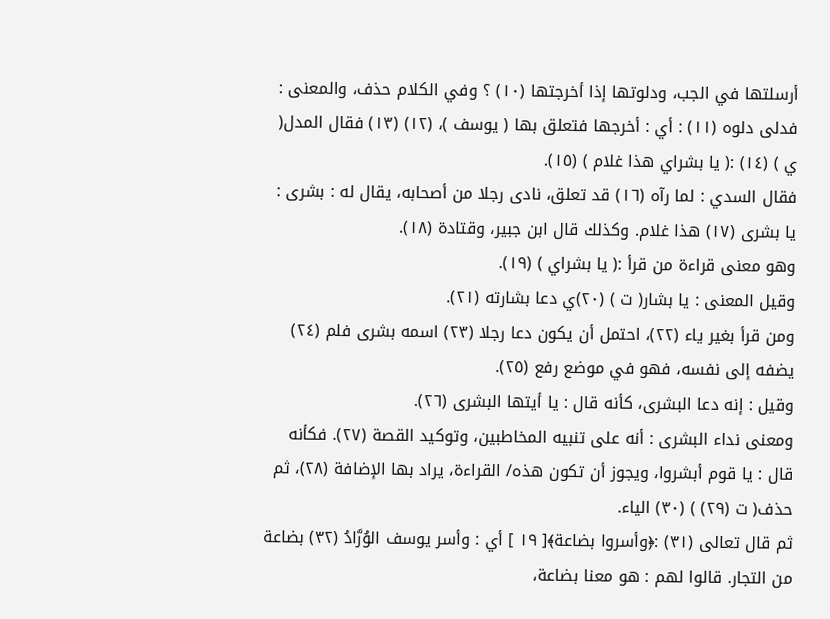أرسلتها في الجب، ودلوتها إذا أخرجتها (١٠) ؟ وفي الكلام حذف، والمعنى : فدلى دلوه (١١) : أي : أخرجها فتعلق بها ( يوسف )، (١٢) (١٣) فقال المدل( ي ) (١٤) :( يا بشراي هذا غلام ) (١٥).
فقال السدي : لما رآه (١٦) قد تعلق، نادى رجلا من أصحابه، يقال له : بشرى : يا بشرى (١٧) هذا غلام. وكذلك قال ابن جبير، وقتادة (١٨).
وهو معنى قراءة من قرأ :( يا بشراي ) (١٩).
وقيل المعنى : يا بشار( ت ) (٢٠)ي دعا بشارته (٢١).
ومن قرأ بغير ياء (٢٢)، احتمل أن يكون دعا رجلا (٢٣) اسمه بشرى فلم (٢٤) يضفه إلى نفسه، فهو في موضع رفع (٢٥).
وقيل : إنه دعا البشرى، كأنه قال : يا أيتها البشرى (٢٦).
ومعنى نداء البشرى : أنه على تنبيه المخاطبين، وتوكيد القصة (٢٧). فكأنه قال : يا قوم أبشروا، ويجوز أن تكون هذه/ القراءة، يراد بها الإضافة (٢٨)، ثم حذف( ت (٢٩) ) (٣٠) الياء.
ثم قال تعالى (٣١) :﴿وأسروا بضاعة﴾[ ١٩ ] أي : وأسر يوسف الوُرَّادُ (٣٢) بضاعة من التجار. قالوا لهم : هو معنا بضاعة،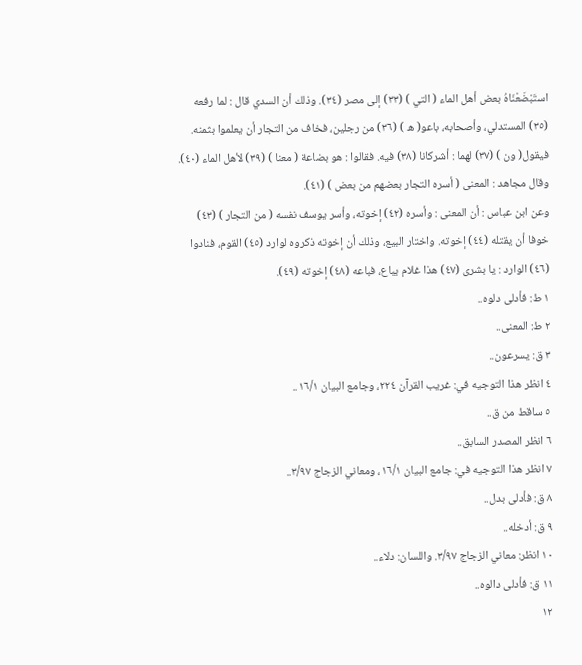استَبْضَعْنَاهُ بعض أهل الماء ( التي ) (٣٣) إلى مصر (٣٤). وذلك أن السدي قال : لما رفعه (٣٥) المستدلي، وأصحابه، باعو( ه ) (٣٦) من رجلين، فخاف من التجار أن يعلموا بثمنه. فيقول( ون ) (٣٧) لهما : أشركانا (٣٨) فيه. فقالوا : هو بضاعة ( معنا ) (٣٩) لأهل الماء (٤٠).
وقال مجاهد : المعنى ( أسره التجار بعضهم من بعض ) (٤١).
وعن ابن عباس : أن المعنى : وأسره (٤٢) إخوته، وأسر يوسف نفسه ( من التجار ) (٤٣) خوفا أن يقتله (٤٤) إخوته. واختار البيع، وذلك أن إخوته ذكروه لوارد (٤٥) القوم، فنادوا (٤٦) الوارد : يا بشرى (٤٧) هذا غلام يباع، فباعه (٤٨) إخوته (٤٩).
١ ط: فأدلى دلوه..
٢ ط: المعنى..
٣ ق: يسرعون..
٤ انظر هذا التوجيه في: غريب القرآن ٢٢٤، وجامع البيان ١٦/١..
٥ ساقط من ق..
٦ انظر المصدر السابق..
٧ انظر هذا التوجيه في: جامع البيان ١٦/١، ومعاني الزجاج ٣/٩٧..
٨ ق: فأدلى بدل..
٩ ق: أدخله..
١٠ انظر: معاني الزجاج ٣/٩٧. واللسان: دلاء..
١١ ق: فأدلى دالوه..
١٢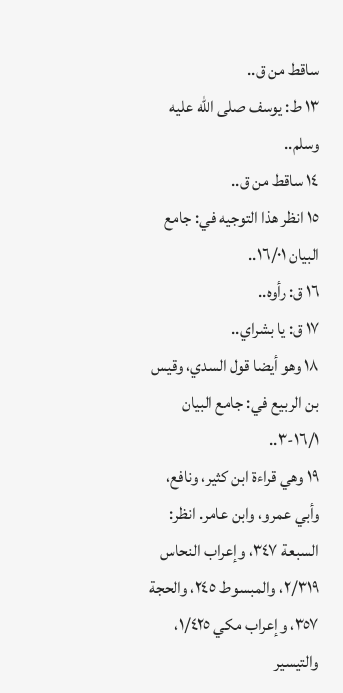ساقط من ق..
١٣ ط: يوسف صلى الله عليه وسلم..
١٤ ساقط من ق..
١٥ انظر هذا التوجيه في: جامع البيان ١٦/٠١..
١٦ ق: رأوه..
١٧ ق: يا بشراي..
١٨ وهو أيضا قول السدي، وقيس بن الربيع في: جامع البيان ١٦/١-٣..
١٩ وهي قراءة ابن كثير، ونافع، وأبي عمرو، وابن عامر. انظر: السبعة ٣٤٧، وإعراب النحاس ٢/٣١٩، والمبسوط ٢٤٥، والحجة ٣٥٧، وإعراب مكي ١/٤٢٥، والتيسير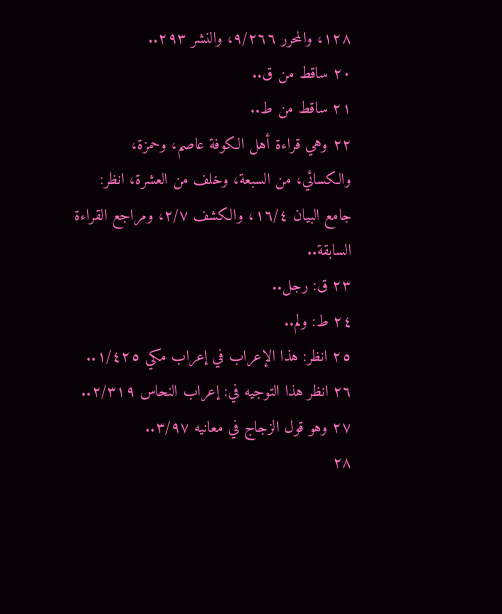١٢٨، والمحرر ٩/٢٦٦، والنشر ٢٩٣..
٢٠ ساقط من ق..
٢١ ساقط من ط..
٢٢ وهي قراءة أهل الكوفة عاصم، وحمزة، والكسائي، من السبعة، وخلف من العشرة، انظر: جامع البيان ١٦/٤، والكشف ٢/٧، ومراجع القراءة السابقة..
٢٣ ق: رجل..
٢٤ ط: ولم..
٢٥ انظر: هذا الإعراب في إعراب مكي ١/٤٢٥..
٢٦ انظر هذا التوجيه في: إعراب النحاس ٢/٣١٩..
٢٧ وهو قول الزجاج في معانيه ٣/٩٧..
٢٨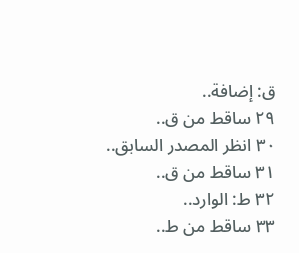ق: إضافة..
٢٩ ساقط من ق..
٣٠ انظر المصدر السابق..
٣١ ساقط من ق..
٣٢ ط: الوارد..
٣٣ ساقط من ط..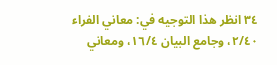٣٤ انظر هذا التوجيه في: معاني الفراء ٢/٤٠، وجامع البيان ١٦/٤، ومعاني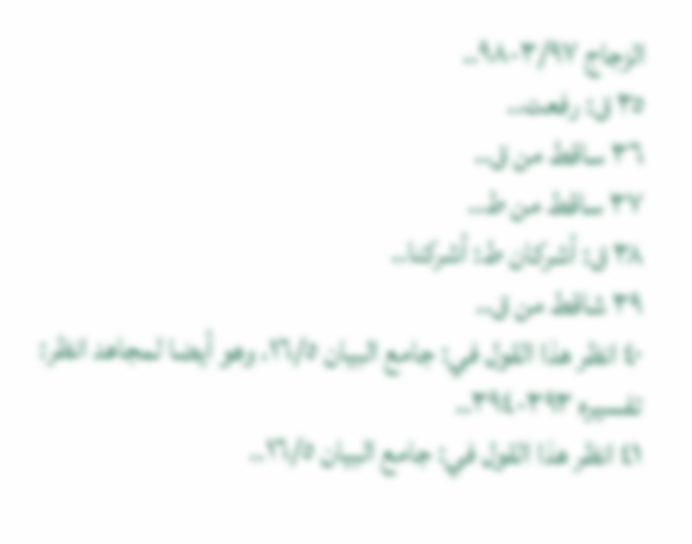الزجاج ٣/٩٧-٩٨..
٣٥ ق: رفعت..
٣٦ ساقط من ق..
٣٧ ساقط من ط..
٣٨ ق: أشركان ط: أشركنا..
٣٩ شاقط من ق..
٤٠ انظر هذا القول في: جامع البيان ١٦/٥، وهو أيضا لمجاهد انظر: تفسيره ٣٩٣-٣٩٤..
٤١ انظر هذا القول في: جامع البيان ١٦/٥..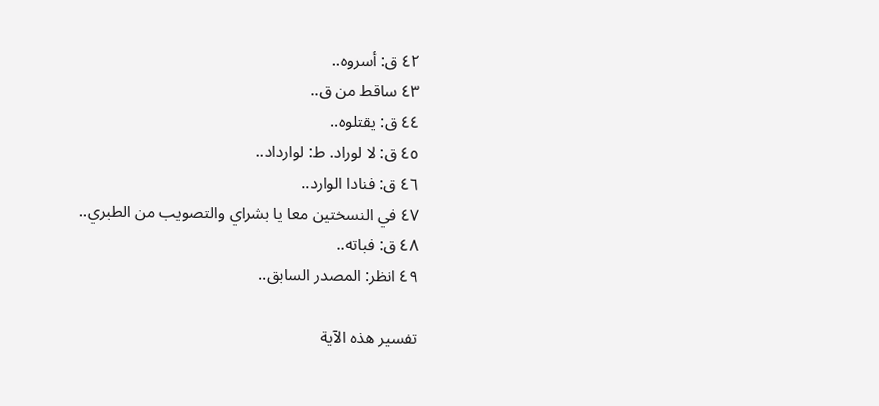٤٢ ق: أسروه..
٤٣ ساقط من ق..
٤٤ ق: يقتلوه..
٤٥ ق: لا لوراد. ط: لوارداد..
٤٦ ق: فنادا الوارد..
٤٧ في النسختين معا يا بشراي والتصويب من الطبري..
٤٨ ق: فباته..
٤٩ انظر: المصدر السابق..

تفسير هذه الآية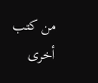من كتب أخرى